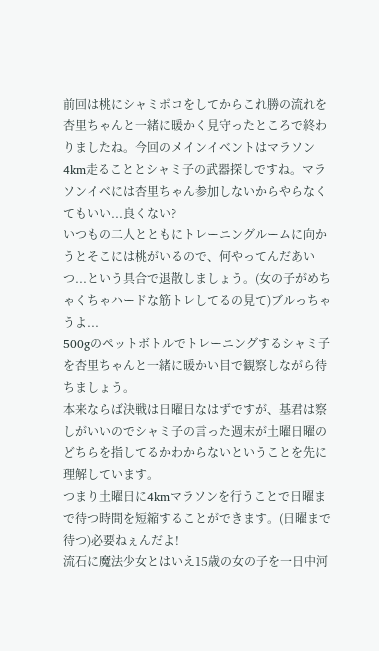前回は桃にシャミポコをしてからこれ勝の流れを杏里ちゃんと一緒に暖かく見守ったところで終わりましたね。今回のメインイベントはマラソン4km走ることとシャミ子の武器探しですね。マラソンイベには杏里ちゃん参加しないからやらなくてもいい...良くない?
いつもの二人とともにトレーニングルームに向かうとそこには桃がいるので、何やってんだあいつ...という具合で退散しましょう。(女の子がめちゃくちゃハードな筋トレしてるの見て)ブルっちゃうよ...
500gのペットボトルでトレーニングするシャミ子を杏里ちゃんと一緒に暖かい目で観察しながら待ちましょう。
本来ならば決戦は日曜日なはずですが、基君は察しがいいのでシャミ子の言った週末が土曜日曜のどちらを指してるかわからないということを先に理解しています。
つまり土曜日に4kmマラソンを行うことで日曜まで待つ時間を短縮することができます。(日曜まで待つ)必要ねぇんだよ!
流石に魔法少女とはいえ15歳の女の子を一日中河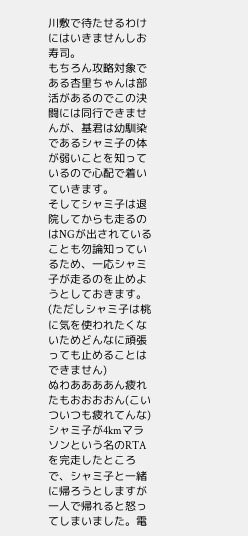川敷で待たせるわけにはいきませんしお寿司。
もちろん攻略対象である杏里ちゃんは部活があるのでこの決闘には同行できませんが、基君は幼馴染であるシャミ子の体が弱いことを知っているので心配で着いていきます。
そしてシャミ子は退院してからも走るのはNGが出されていることも勿論知っているため、一応シャミ子が走るのを止めようとしておきます。
(ただしシャミ子は桃に気を使われたくないためどんなに頑張っても止めることはできません)
ぬわああああん疲れたもおおおおん(こいついつも疲れてんな)
シャミ子が4kmマラソンという名のRTAを完走したところで、シャミ子と一緒に帰ろうとしますが一人で帰れると怒ってしまいました。電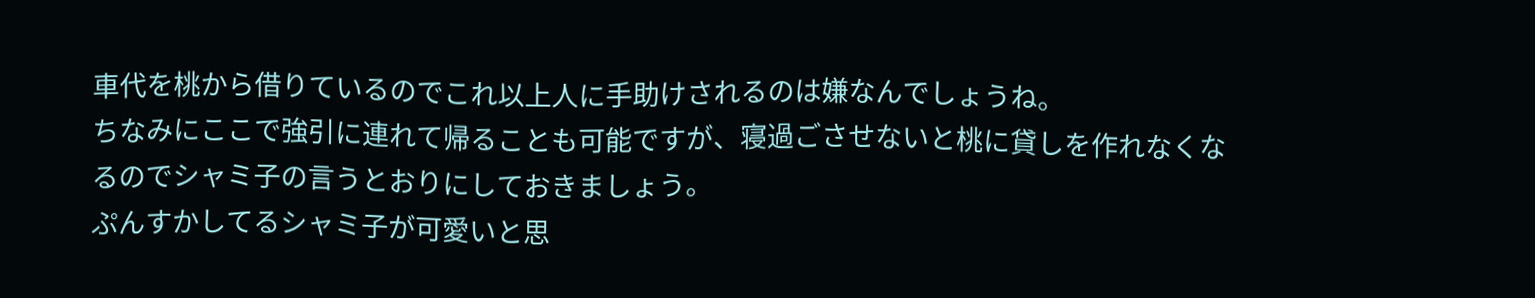車代を桃から借りているのでこれ以上人に手助けされるのは嫌なんでしょうね。
ちなみにここで強引に連れて帰ることも可能ですが、寝過ごさせないと桃に貸しを作れなくなるのでシャミ子の言うとおりにしておきましょう。
ぷんすかしてるシャミ子が可愛いと思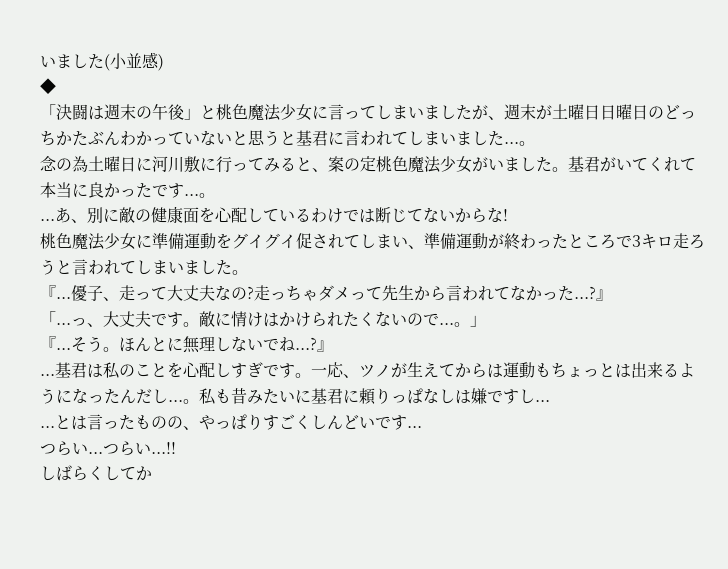いました(小並感)
◆
「決闘は週末の午後」と桃色魔法少女に言ってしまいましたが、週末が土曜日日曜日のどっちかたぶんわかっていないと思うと基君に言われてしまいました...。
念の為土曜日に河川敷に行ってみると、案の定桃色魔法少女がいました。基君がいてくれて本当に良かったです...。
...あ、別に敵の健康面を心配しているわけでは断じてないからな!
桃色魔法少女に準備運動をグイグイ促されてしまい、準備運動が終わったところで3キロ走ろうと言われてしまいました。
『...優子、走って大丈夫なの?走っちゃダメって先生から言われてなかった...?』
「...っ、大丈夫です。敵に情けはかけられたくないので...。」
『...そう。ほんとに無理しないでね...?』
...基君は私のことを心配しすぎです。一応、ツノが生えてからは運動もちょっとは出来るようになったんだし...。私も昔みたいに基君に頼りっぱなしは嫌ですし...
...とは言ったものの、やっぱりすごくしんどいです...
つらい...つらい...!!
しばらくしてか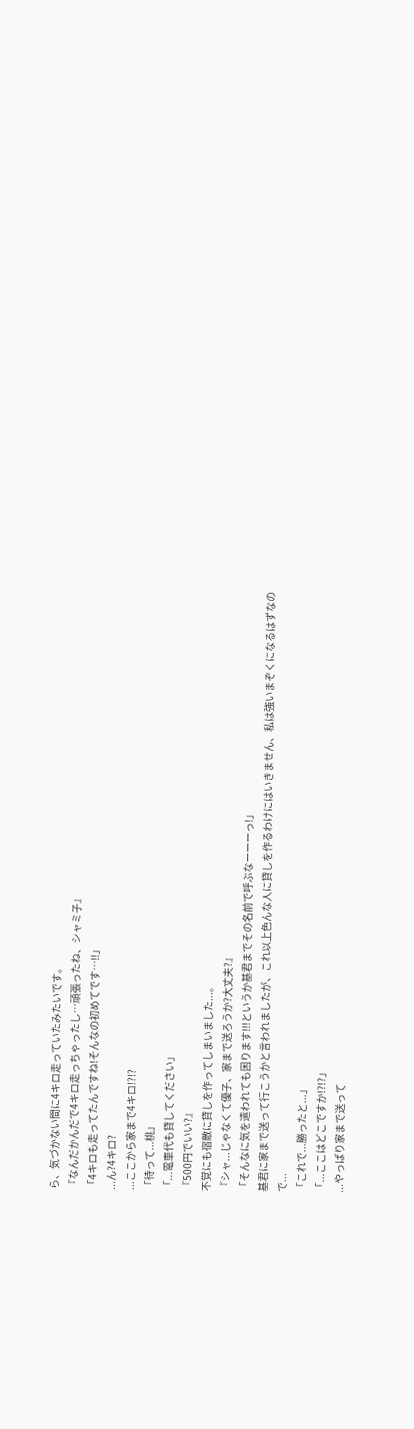ら、気づかない間に4キロ走っていたみたいです。
『なんだかんだで4キロ走っちゃったし…頑張ったね、シャミ子』
「4キロも走ってたんですね!そんなの初めてです…!!」
...ん?4キロ?
...ここから家まで4キロ!?!?
「待って...桃」
「...電車代も貸してください」
『500円でいい?』
不覚にも宿敵に貸しを作ってしまいました...。
『シャ...じゃなくて優子、家まで送ろうか?大丈夫?』
「そんなに気を遣われても困ります!!!というか基君までその名前で呼ぶなーーーっ!」
基君に家まで送って行こうかと言われましたが、これ以上色んな人に貸しを作るわけにはいきません、私は強いまぞくになるはずなので...
「これで...勝ったと...」
「...ここはどこですか!?!?」
...やっぱり家まで送って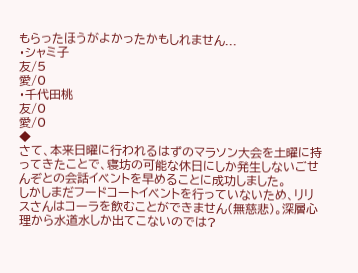もらったほうがよかったかもしれません...
・シャミ子
友/5
愛/0
・千代田桃
友/0
愛/0
◆
さて、本来日曜に行われるはずのマラソン大会を土曜に持ってきたことで、寝坊の可能な休日にしか発生しないごせんぞとの会話イベントを早めることに成功しました。
しかしまだフードコートイベントを行っていないため、リリスさんはコーラを飲むことができません(無慈悲)。深層心理から水道水しか出てこないのでは?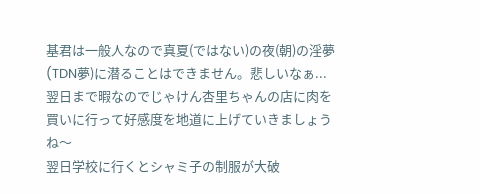基君は一般人なので真夏(ではない)の夜(朝)の淫夢(TDN夢)に潜ることはできません。悲しいなぁ...
翌日まで暇なのでじゃけん杏里ちゃんの店に肉を買いに行って好感度を地道に上げていきましょうね〜
翌日学校に行くとシャミ子の制服が大破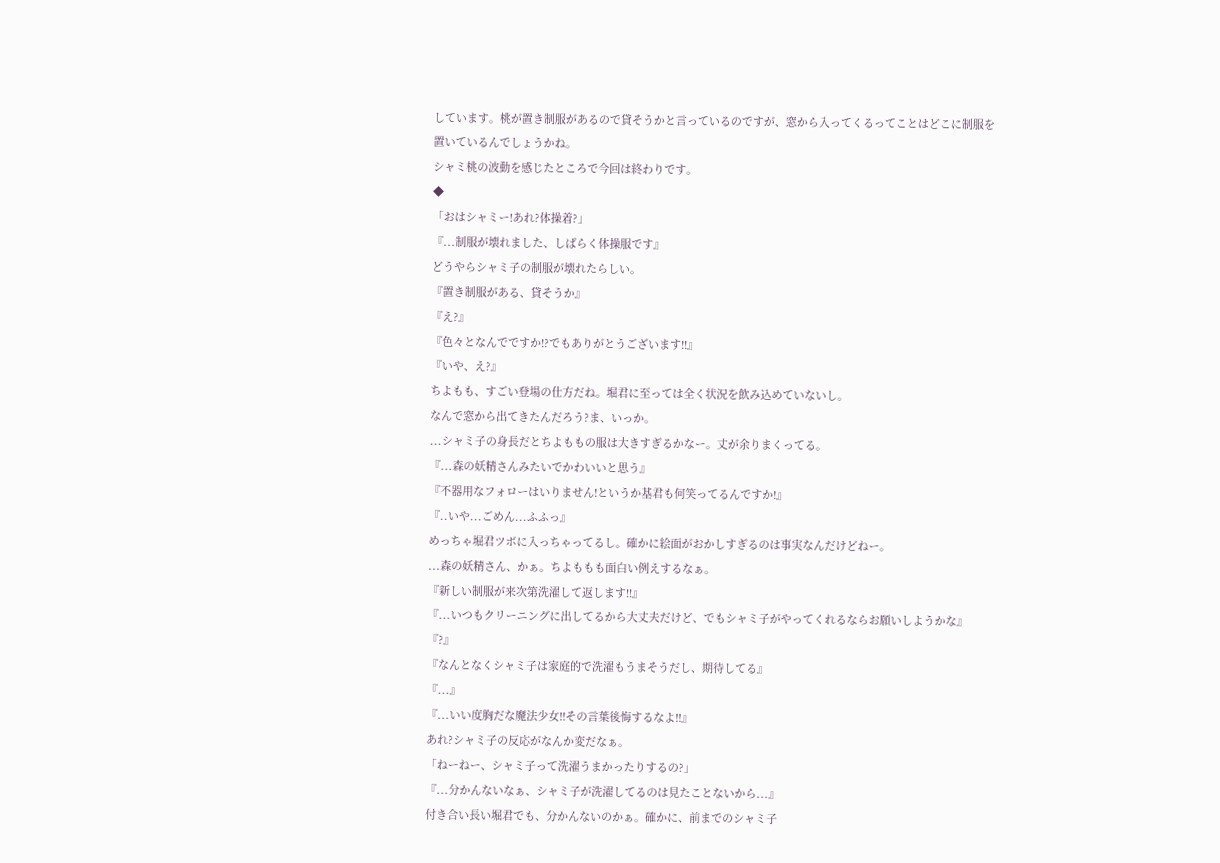しています。桃が置き制服があるので貸そうかと言っているのですが、窓から入ってくるってことはどこに制服を置いているんでしょうかね。
シャミ桃の波動を感じたところで今回は終わりです。
◆
「おはシャミー!あれ?体操着?」
『...制服が壊れました、しばらく体操服です』
どうやらシャミ子の制服が壊れたらしい。
『置き制服がある、貸そうか』
『え?』
『色々となんでですか!?でもありがとうございます!!』
『いや、え?』
ちよもも、すごい登場の仕方だね。堀君に至っては全く状況を飲み込めていないし。
なんで窓から出てきたんだろう?ま、いっか。
...シャミ子の身長だとちよももの服は大きすぎるかなー。丈が余りまくってる。
『...森の妖精さんみたいでかわいいと思う』
『不器用なフォローはいりません!というか基君も何笑ってるんですか!』
『..いや...ごめん...ふふっ』
めっちゃ堀君ツボに入っちゃってるし。確かに絵面がおかしすぎるのは事実なんだけどねー。
...森の妖精さん、かぁ。ちよももも面白い例えするなぁ。
『新しい制服が来次第洗濯して返します!!』
『...いつもクリーニングに出してるから大丈夫だけど、でもシャミ子がやってくれるならお願いしようかな』
『?』
『なんとなくシャミ子は家庭的で洗濯もうまそうだし、期待してる』
『...』
『...いい度胸だな魔法少女!!その言葉後悔するなよ!!』
あれ?シャミ子の反応がなんか変だなぁ。
「ねーねー、シャミ子って洗濯うまかったりするの?」
『...分かんないなぁ、シャミ子が洗濯してるのは見たことないから...』
付き合い長い堀君でも、分かんないのかぁ。確かに、前までのシャミ子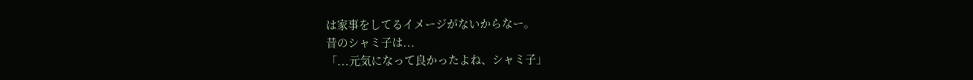は家事をしてるイメージがないからなー。
昔のシャミ子は...
「...元気になって良かったよね、シャミ子」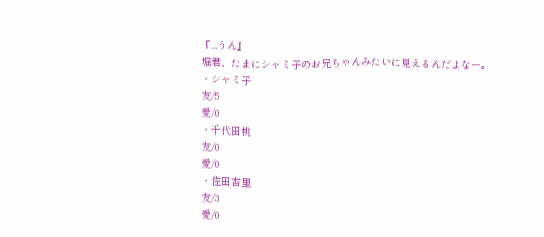『...うん』
堀君、たまにシャミ子のお兄ちゃんみたいに見えるんだよなー。
・シャミ子
友/5
愛/0
・千代田桃
友/0
愛/0
・佐田杏里
友/3
愛/0